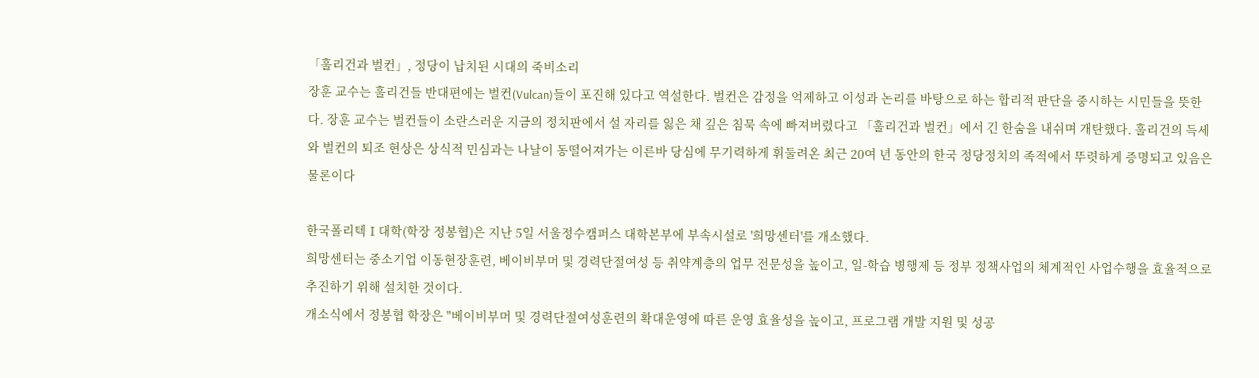「훌리건과 벌컨」, 정당이 납치된 시대의 죽비소리
장훈 교수는 훌리건들 반대편에는 벌컨(Vulcan)들이 포진해 있다고 역설한다. 벌컨은 감정을 억제하고 이성과 논리를 바탕으로 하는 합리적 판단을 중시하는 시민들을 뜻한다. 장훈 교수는 벌컨들이 소란스러운 지금의 정치판에서 설 자리를 잃은 채 깊은 침묵 속에 빠져버렸다고 「훌리건과 벌컨」에서 긴 한숨을 내쉬며 개탄했다. 훌리건의 득세와 벌컨의 퇴조 현상은 상식적 민심과는 나날이 동떨어져가는 이른바 당심에 무기력하게 휘둘려온 최근 20여 년 동안의 한국 정당정치의 족적에서 뚜렷하게 증명되고 있음은 물론이다

한국폴리텍Ⅰ대학(학장 정봉협)은 지난 5일 서울정수캠퍼스 대학본부에 부속시설로 '희망센터'를 개소했다.
희망센터는 중소기업 이동현장훈련, 베이비부머 및 경력단절여성 등 취약계층의 업무 전문성을 높이고, 일-학습 병행제 등 정부 정책사업의 체계적인 사업수행을 효율적으로 추진하기 위해 설치한 것이다.
개소식에서 정봉협 학장은 "베이비부머 및 경력단절여성훈련의 확대운영에 따른 운영 효율성을 높이고, 프로그램 개발 지원 및 성공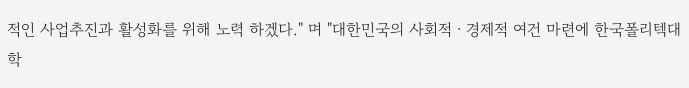적인 사업추진과 활성화를 위해 노력 하겠다." 며 "대한민국의 사회적ㆍ경제적 여건 마련에 한국폴리텍대학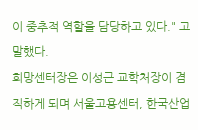이 중추적 역할을 담당하고 있다." 고 말했다.
희망센터장은 이성근 교학처장이 겸직하게 되며 서울고용센터, 한국산업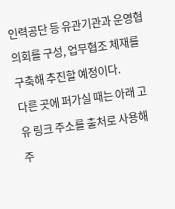인력공단 등 유관기관과 운영협의회를 구성, 업무협조 체재를 구축해 추진할 예정이다.
다른 곳에 퍼가실 때는 아래 고유 링크 주소를 출처로 사용해주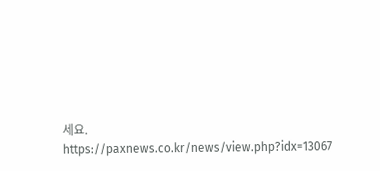세요.
https://paxnews.co.kr/news/view.php?idx=13067